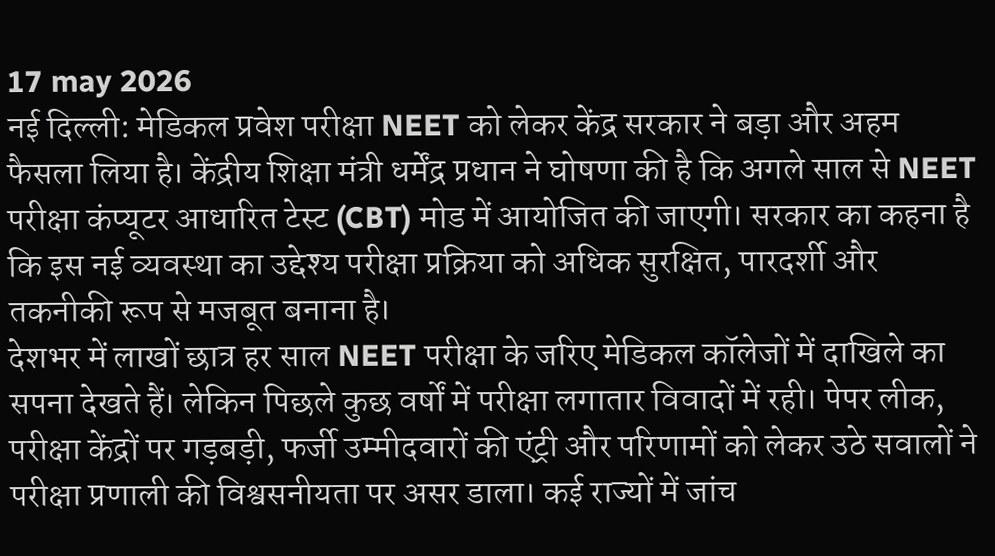17 may 2026
नई दिल्ली: मेडिकल प्रवेश परीक्षा NEET को लेकर केंद्र सरकार ने बड़ा और अहम फैसला लिया है। केंद्रीय शिक्षा मंत्री धर्मेंद्र प्रधान ने घोषणा की है कि अगले साल से NEET परीक्षा कंप्यूटर आधारित टेस्ट (CBT) मोड में आयोजित की जाएगी। सरकार का कहना है कि इस नई व्यवस्था का उद्देश्य परीक्षा प्रक्रिया को अधिक सुरक्षित, पारदर्शी और तकनीकी रूप से मजबूत बनाना है।
देशभर में लाखों छात्र हर साल NEET परीक्षा के जरिए मेडिकल कॉलेजों में दाखिले का सपना देखते हैं। लेकिन पिछले कुछ वर्षों में परीक्षा लगातार विवादों में रही। पेपर लीक, परीक्षा केंद्रों पर गड़बड़ी, फर्जी उम्मीदवारों की एंट्री और परिणामों को लेकर उठे सवालों ने परीक्षा प्रणाली की विश्वसनीयता पर असर डाला। कई राज्यों में जांच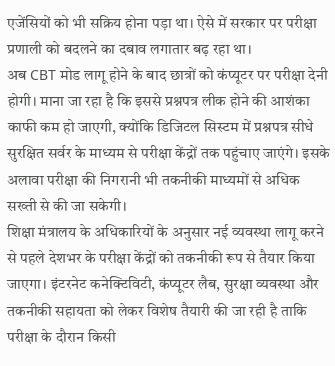एजेंसियों को भी सक्रिय होना पड़ा था। ऐसे में सरकार पर परीक्षा प्रणाली को बदलने का दबाव लगातार बढ़ रहा था।
अब CBT मोड लागू होने के बाद छात्रों को कंप्यूटर पर परीक्षा देनी होगी। माना जा रहा है कि इससे प्रश्नपत्र लीक होने की आशंका काफी कम हो जाएगी, क्योंकि डिजिटल सिस्टम में प्रश्नपत्र सीधे सुरक्षित सर्वर के माध्यम से परीक्षा केंद्रों तक पहुंचाए जाएंगे। इसके अलावा परीक्षा की निगरानी भी तकनीकी माध्यमों से अधिक सख्ती से की जा सकेगी।
शिक्षा मंत्रालय के अधिकारियों के अनुसार नई व्यवस्था लागू करने से पहले देशभर के परीक्षा केंद्रों को तकनीकी रूप से तैयार किया जाएगा। इंटरनेट कनेक्टिविटी, कंप्यूटर लैब, सुरक्षा व्यवस्था और तकनीकी सहायता को लेकर विशेष तैयारी की जा रही है ताकि परीक्षा के दौरान किसी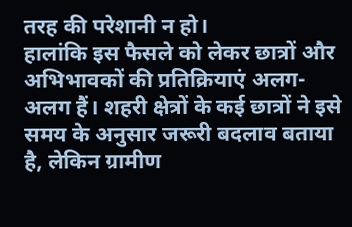तरह की परेशानी न हो।
हालांकि इस फैसले को लेकर छात्रों और अभिभावकों की प्रतिक्रियाएं अलग-अलग हैं। शहरी क्षेत्रों के कई छात्रों ने इसे समय के अनुसार जरूरी बदलाव बताया है, लेकिन ग्रामीण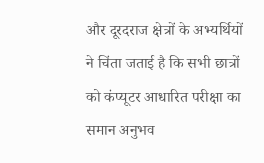और दूरदराज क्षेत्रों के अभ्यर्थियों ने चिंता जताई है कि सभी छात्रों को कंप्यूटर आधारित परीक्षा का समान अनुभव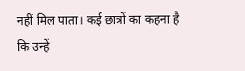नहीं मिल पाता। कई छात्रों का कहना है कि उन्हें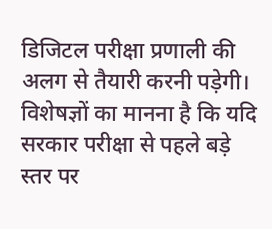डिजिटल परीक्षा प्रणाली की अलग से तैयारी करनी पड़ेगी।
विशेषज्ञों का मानना है कि यदि सरकार परीक्षा से पहले बड़े स्तर पर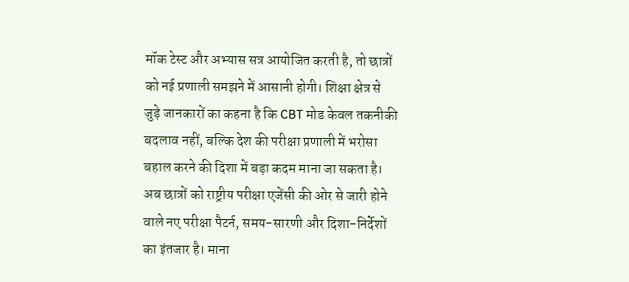मॉक टेस्ट और अभ्यास सत्र आयोजित करती है, तो छात्रों को नई प्रणाली समझने में आसानी होगी। शिक्षा क्षेत्र से जुड़े जानकारों का कहना है कि CBT मोड केवल तकनीकी बदलाव नहीं, बल्कि देश की परीक्षा प्रणाली में भरोसा बहाल करने की दिशा में बड़ा कदम माना जा सकता है।
अब छात्रों को राष्ट्रीय परीक्षा एजेंसी की ओर से जारी होने वाले नए परीक्षा पैटर्न, समय-सारणी और दिशा-निर्देशों का इंतजार है। माना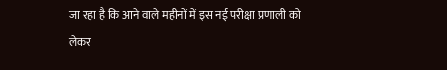जा रहा है कि आने वाले महीनों में इस नई परीक्षा प्रणाली को लेकर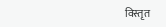विस्तृत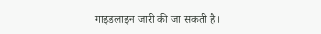गाइडलाइन जारी की जा सकती है।